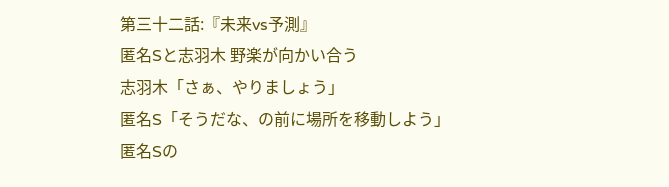第三十二話:『未来vs予測』
匿名Sと志羽木 野楽が向かい合う
志羽木「さぁ、やりましょう」
匿名S「そうだな、の前に場所を移動しよう」
匿名Sの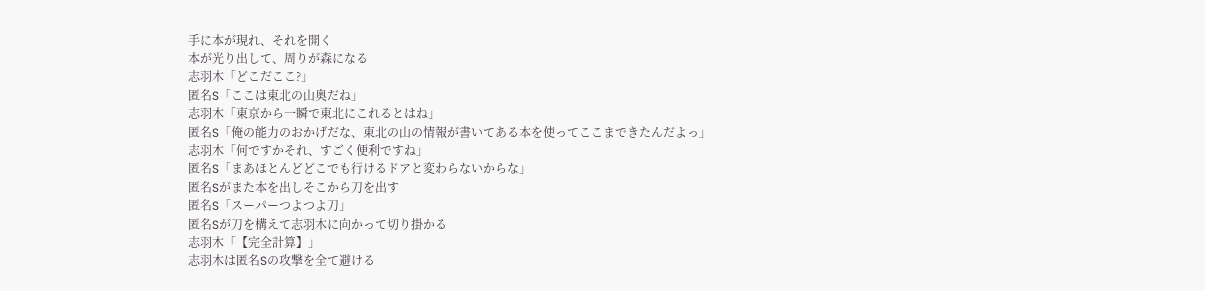手に本が現れ、それを開く
本が光り出して、周りが森になる
志羽木「どこだここ?」
匿名S「ここは東北の山奥だね」
志羽木「東京から一瞬で東北にこれるとはね」
匿名S「俺の能力のおかげだな、東北の山の情報が書いてある本を使ってここまできたんだよっ」
志羽木「何ですかそれ、すごく便利ですね」
匿名S「まあほとんどどこでも行けるドアと変わらないからな」
匿名Sがまた本を出しそこから刀を出す
匿名S「スーパーつよつよ刀」
匿名Sが刀を構えて志羽木に向かって切り掛かる
志羽木「【完全計算】」
志羽木は匿名Sの攻撃を全て避ける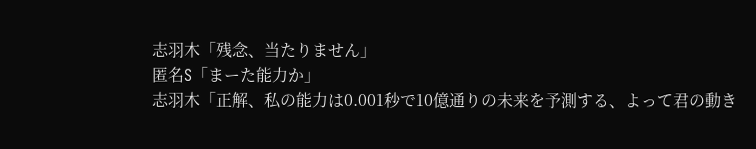志羽木「残念、当たりません」
匿名S「まーた能力か」
志羽木「正解、私の能力は0.001秒で10億通りの未来を予測する、よって君の動き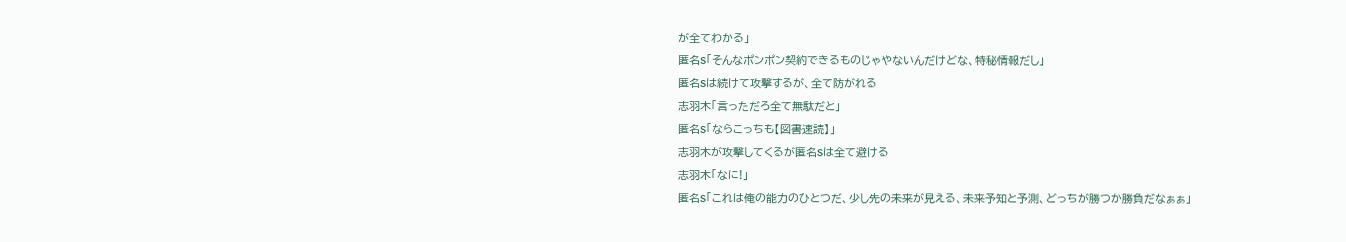が全てわかる」
匿名S「そんなポンポン契約できるものじゃやないんだけどな、特秘情報だし」
匿名Sは続けて攻撃するが、全て防がれる
志羽木「言っただろ全て無駄だと」
匿名S「ならこっちも【図書速読】」
志羽木が攻撃してくるが匿名Sは全て避ける
志羽木「なに!」
匿名S「これは俺の能力のひとつだ、少し先の未来が見える、未来予知と予測、どっちが勝つか勝負だなぁぁ」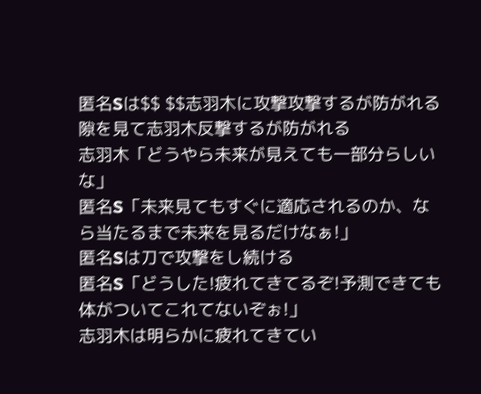匿名Sは$$ $$志羽木に攻撃攻撃するが防がれる
隙を見て志羽木反撃するが防がれる
志羽木「どうやら未来が見えても一部分らしいな」
匿名S「未来見てもすぐに適応されるのか、なら当たるまで未来を見るだけなぁ!」
匿名Sは刀で攻撃をし続ける
匿名S「どうした!疲れてきてるぞ!予測できても体がついてこれてないぞぉ!」
志羽木は明らかに疲れてきてい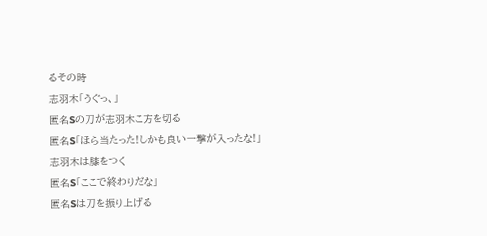るその時
志羽木「うぐっ、」
匿名Sの刀が志羽木こ方を切る
匿名S「ほら当たった!しかも良い一撃が入ったな!」
志羽木は膝をつく
匿名S「ここで終わりだな」
匿名Sは刀を振り上げる